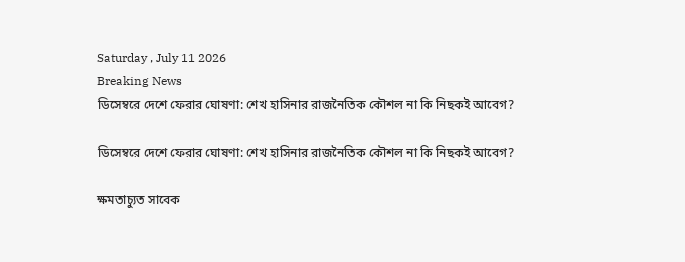Saturday , July 11 2026
Breaking News
ডিসেম্বরে দেশে ফেরার ঘোষণা: শেখ হাসিনার রাজনৈতিক কৌশল না কি নিছকই আবেগ?

ডিসেম্বরে দেশে ফেরার ঘোষণা: শেখ হাসিনার রাজনৈতিক কৌশল না কি নিছকই আবেগ?

ক্ষমতাচ্যুত সাবেক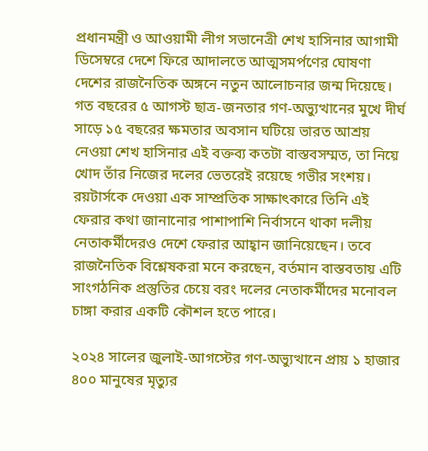প্রধানমন্ত্রী ও আওয়ামী লীগ সভানেত্রী শেখ হাসিনার আগামী ডিসেম্বরে দেশে ফিরে আদালতে আত্মসমর্পণের ঘোষণা দেশের রাজনৈতিক অঙ্গনে নতুন আলোচনার জন্ম দিয়েছে। গত বছরের ৫ আগস্ট ছাত্র-জনতার গণ-অভ্যুত্থানের মুখে দীর্ঘ সাড়ে ১৫ বছরের ক্ষমতার অবসান ঘটিয়ে ভারত আশ্রয় নেওয়া শেখ হাসিনার এই বক্তব্য কতটা বাস্তবসম্মত, তা নিয়ে খোদ তাঁর নিজের দলের ভেতরেই রয়েছে গভীর সংশয়। রয়টার্সকে দেওয়া এক সাম্প্রতিক সাক্ষাৎকারে তিনি এই ফেরার কথা জানানোর পাশাপাশি নির্বাসনে থাকা দলীয় নেতাকর্মীদেরও দেশে ফেরার আহ্বান জানিয়েছেন। তবে রাজনৈতিক বিশ্লেষকরা মনে করছেন, বর্তমান বাস্তবতায় এটি সাংগঠনিক প্রস্তুতির চেয়ে বরং দলের নেতাকর্মীদের মনোবল চাঙ্গা করার একটি কৌশল হতে পারে।

২০২৪ সালের জুলাই-আগস্টের গণ-অভ্যুত্থানে প্রায় ১ হাজার ৪০০ মানুষের মৃত্যুর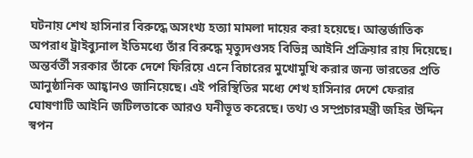ঘটনায় শেখ হাসিনার বিরুদ্ধে অসংখ্য হত্যা মামলা দায়ের করা হয়েছে। আন্তর্জাতিক অপরাধ ট্রাইব্যুনাল ইতিমধ্যে তাঁর বিরুদ্ধে মৃত্যুদণ্ডসহ বিভিন্ন আইনি প্রক্রিয়ার রায় দিয়েছে। অন্তর্বর্তী সরকার তাঁকে দেশে ফিরিয়ে এনে বিচারের মুখোমুখি করার জন্য ভারতের প্রতি আনুষ্ঠানিক আহ্বানও জানিয়েছে। এই পরিস্থিতির মধ্যে শেখ হাসিনার দেশে ফেরার ঘোষণাটি আইনি জটিলতাকে আরও ঘনীভূত করেছে। তথ্য ও সম্প্রচারমন্ত্রী জহির উদ্দিন স্বপন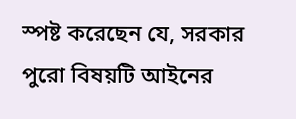স্পষ্ট করেছেন যে, সরকার পুরো বিষয়টি আইনের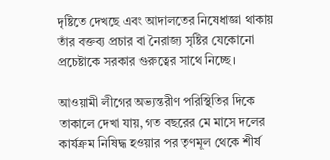দৃষ্টিতে দেখছে এবং আদালতের নিষেধাজ্ঞা থাকায় তাঁর বক্তব্য প্রচার বা নৈরাজ্য সৃষ্টির যেকোনো প্রচেষ্টাকে সরকার গুরুত্বের সাথে নিচ্ছে।

আওয়ামী লীগের অভ্যন্তরীণ পরিস্থিতির দিকে তাকালে দেখা যায়, গত বছরের মে মাসে দলের কার্যক্রম নিষিদ্ধ হওয়ার পর তৃণমূল থেকে শীর্ষ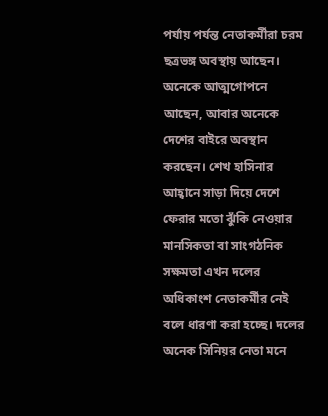পর্যায় পর্যন্ত নেতাকর্মীরা চরম ছত্রভঙ্গ অবস্থায় আছেন। অনেকে আত্মগোপনে আছেন, আবার অনেকে দেশের বাইরে অবস্থান করছেন। শেখ হাসিনার আহ্বানে সাড়া দিয়ে দেশে ফেরার মতো ঝুঁকি নেওয়ার মানসিকতা বা সাংগঠনিক সক্ষমতা এখন দলের অধিকাংশ নেতাকর্মীর নেই বলে ধারণা করা হচ্ছে। দলের অনেক সিনিয়র নেতা মনে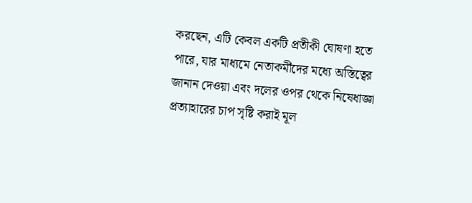করছেন, এটি কেবল একটি প্রতীকী ঘোষণা হতে পারে, যার মাধ্যমে নেতাকর্মীদের মধ্যে অস্তিত্বের জানান দেওয়া এবং দলের ওপর থেকে নিষেধাজ্ঞা প্রত্যাহারের চাপ সৃষ্টি করাই মূল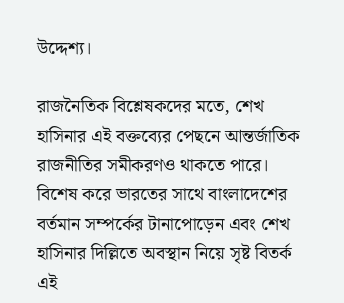উদ্দেশ্য।

রাজনৈতিক বিশ্লেষকদের মতে, শেখ হাসিনার এই বক্তব্যের পেছনে আন্তর্জাতিক রাজনীতির সমীকরণও থাকতে পারে। বিশেষ করে ভারতের সাথে বাংলাদেশের বর্তমান সম্পর্কের টানাপোড়েন এবং শেখ হাসিনার দিল্লিতে অবস্থান নিয়ে সৃষ্ট বিতর্ক এই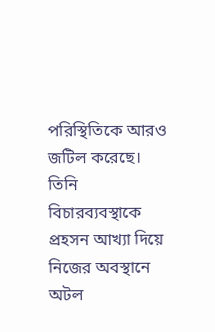পরিস্থিতিকে আরও জটিল করেছে। তিনি বিচারব্যবস্থাকে প্রহসন আখ্যা দিয়ে নিজের অবস্থানে অটল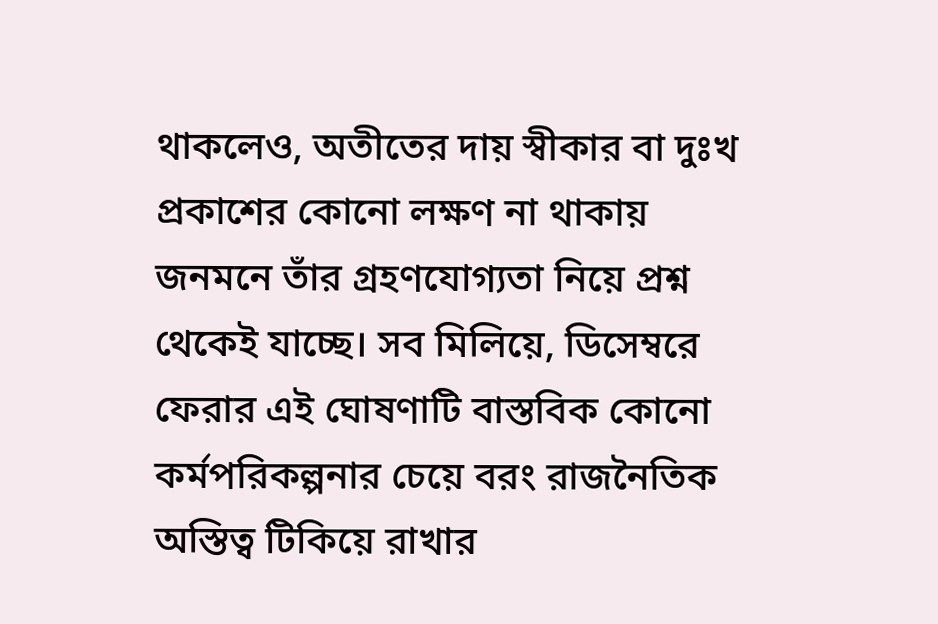থাকলেও, অতীতের দায় স্বীকার বা দুঃখ প্রকাশের কোনো লক্ষণ না থাকায় জনমনে তাঁর গ্রহণযোগ্যতা নিয়ে প্রশ্ন থেকেই যাচ্ছে। সব মিলিয়ে, ডিসেম্বরে ফেরার এই ঘোষণাটি বাস্তবিক কোনো কর্মপরিকল্পনার চেয়ে বরং রাজনৈতিক অস্তিত্ব টিকিয়ে রাখার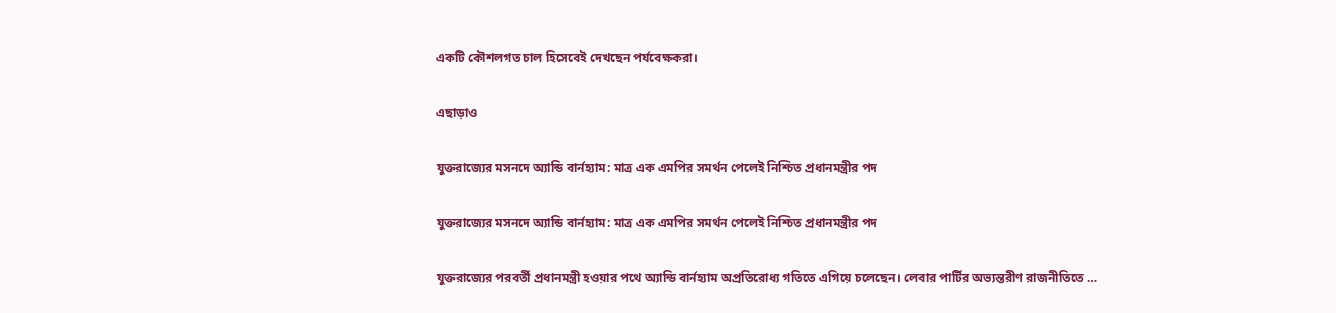একটি কৌশলগত চাল হিসেবেই দেখছেন পর্যবেক্ষকরা।

এছাড়াও

যুক্তরাজ্যের মসনদে অ্যান্ডি বার্নহ্যাম: মাত্র এক এমপির সমর্থন পেলেই নিশ্চিত প্রধানমন্ত্রীর পদ

যুক্তরাজ্যের মসনদে অ্যান্ডি বার্নহ্যাম: মাত্র এক এমপির সমর্থন পেলেই নিশ্চিত প্রধানমন্ত্রীর পদ

যুক্তরাজ্যের পরবর্তী প্রধানমন্ত্রী হওয়ার পথে অ্যান্ডি বার্নহ্যাম অপ্রতিরোধ্য গতিতে এগিয়ে চলেছেন। লেবার পার্টির অভ্যন্তরীণ রাজনীতিতে …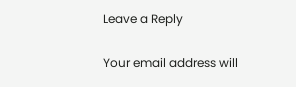Leave a Reply

Your email address will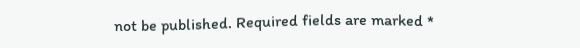not be published. Required fields are marked *